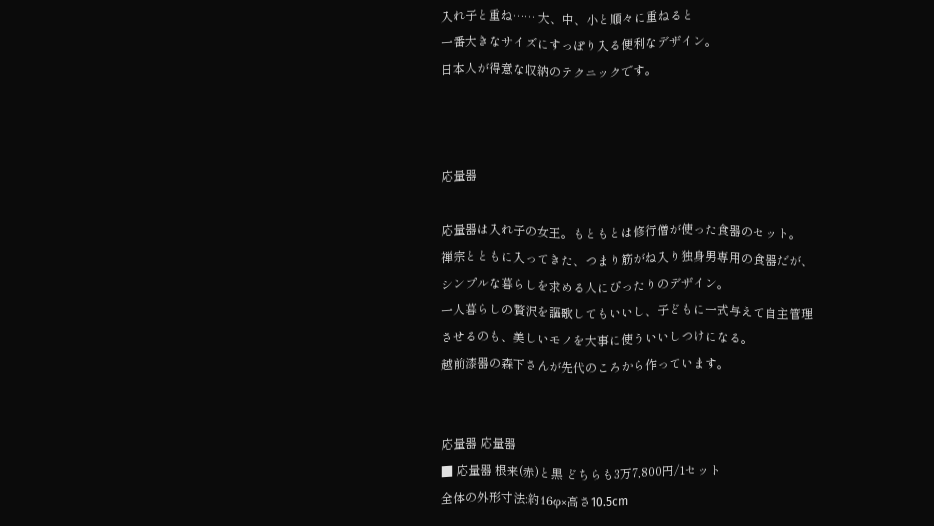入れ子と重ね…… 大、中、小と順々に重ねると
一番大きなサイズにすっぽり入る便利なデザイン。
日本人が得意な収納のテクニックです。



応量器

応量器は入れ子の女王。もともとは修行僧が使った食器のセット。
禅宗とともに入ってきた、つまり筋がね入り独身男専用の食器だが、
シンプルな暮らしを求める人にぴったりのデザイン。
一人暮らしの贅沢を謳歌してもいいし、子どもに一式与えて自主管理
させるのも、美しいモノを大事に使ういいしつけになる。
越前漆器の森下さんが先代のころから作っています。


応量器 応量器
■ 応量器 根来(赤)と黒 どちらも3万7,800円/1セット
全体の外形寸法:約16φ×高さ10.5cm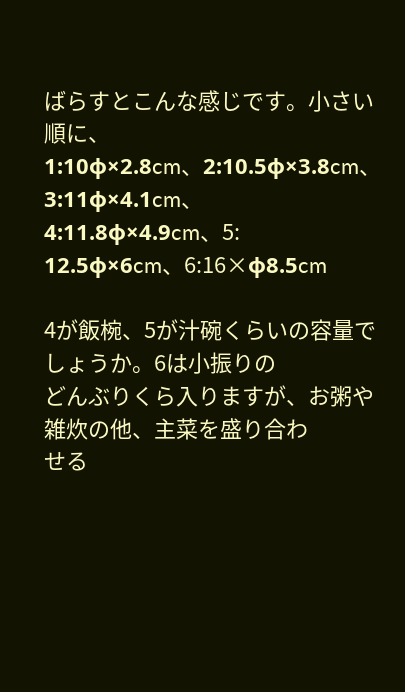ばらすとこんな感じです。小さい順に、
1:10φ×2.8cm、2:10.5φ×3.8cm、3:11φ×4.1cm、
4:11.8φ×4.9cm、5:
12.5φ×6cm、6:16×φ8.5cm

4が飯椀、5が汁碗くらいの容量でしょうか。6は小振りの
どんぶりくら入りますが、お粥や雑炊の他、主菜を盛り合わ
せる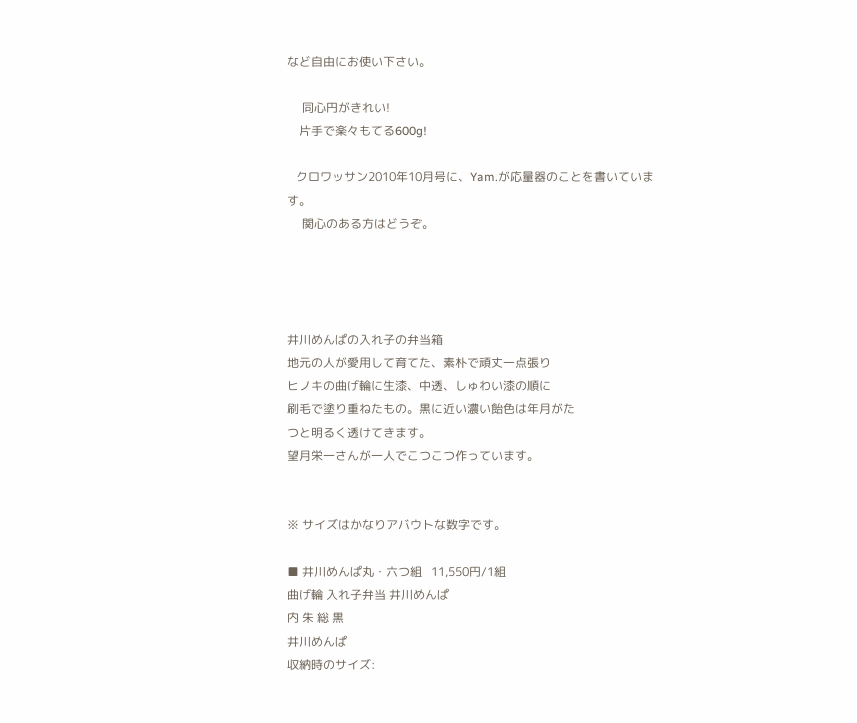など自由にお使い下さい。

     同心円がきれい!
    片手で楽々もてる600g!

   クロワッサン2010年10月号に、Yam.が応量器のことを書いています。
     関心のある方はどうぞ。




井川めんぱの入れ子の弁当箱
地元の人が愛用して育てた、素朴で頑丈一点張り
ヒノキの曲げ輪に生漆、中透、しゅわい漆の順に
刷毛で塗り重ねたもの。黒に近い濃い飴色は年月がた
つと明るく透けてきます。
望月栄一さんが一人でこつこつ作っています。


※ サイズはかなりアバウトな数字です。

■ 井川めんぱ丸・六つ組   11,550円/1組
曲げ輪 入れ子弁当 井川めんぱ
内 朱 総 黒
井川めんぱ
収納時のサイズ: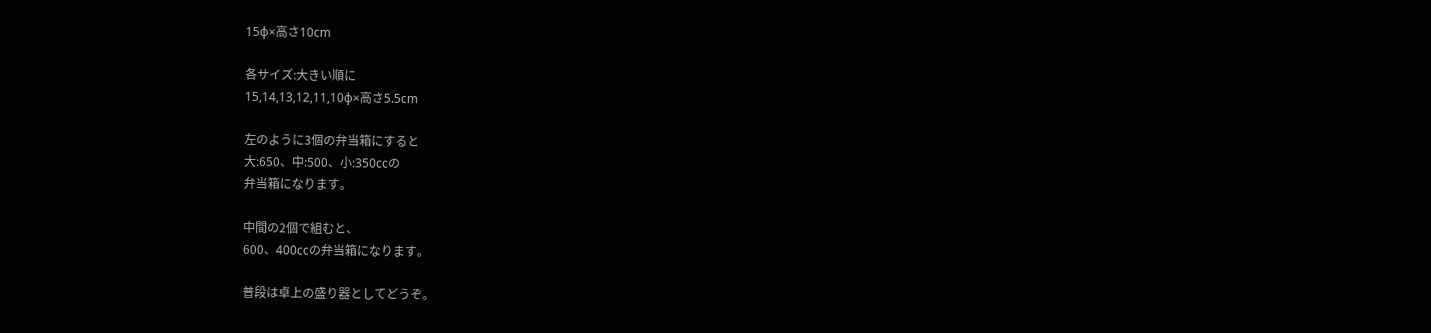15φ×高さ10cm

各サイズ:大きい順に
15,14,13,12,11,10φ×高さ5.5cm

左のように3個の弁当箱にすると
大:650、中:500、小:350ccの
弁当箱になります。

中間の2個で組むと、
600、400ccの弁当箱になります。

普段は卓上の盛り器としてどうぞ。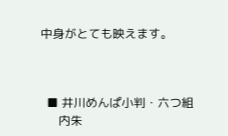中身がとても映えます。



  ■ 井川めんぱ小判・六つ組
      内朱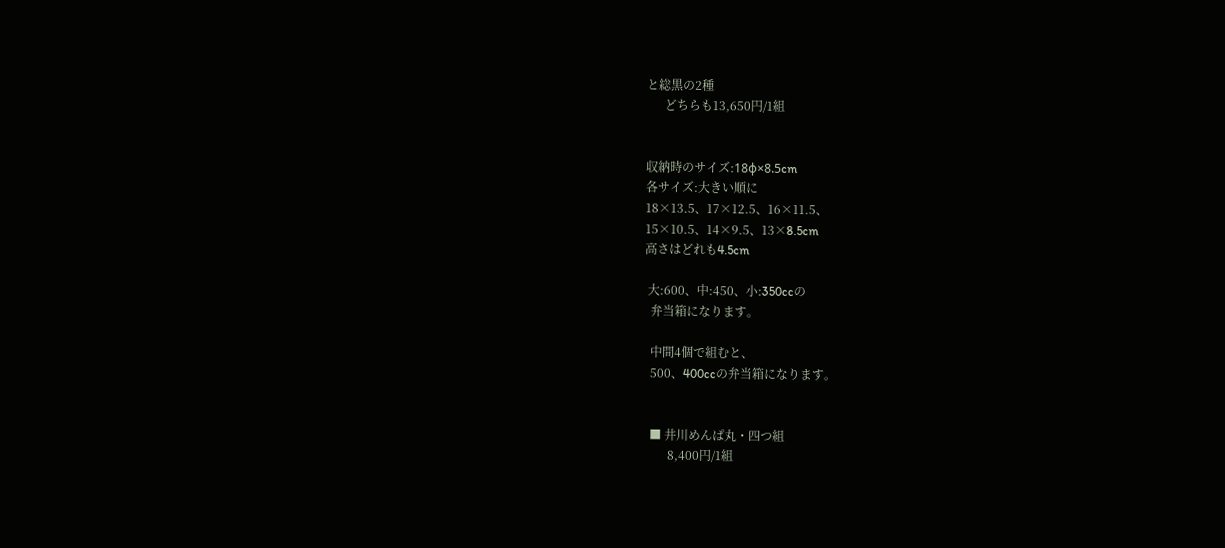と総黒の2種
      どちらも13,650円/1組


収納時のサイズ:18φ×8.5cm
各サイズ:大きい順に
18×13.5、17×12.5、16×11.5、
15×10.5、14×9.5、13×8.5cm
高さはどれも4.5cm

 大:600、中:450、小:350ccの
  弁当箱になります。

  中間4個で組むと、
  500、400ccの弁当箱になります。


  ■ 井川めんぱ丸・四つ組
        8,400円/1組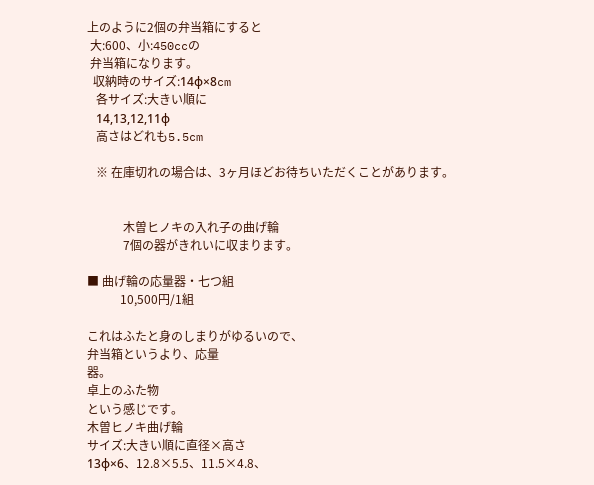上のように2個の弁当箱にすると
 大:600、小:450ccの
 弁当箱になります。
  収納時のサイズ:14φ×8cm
   各サイズ:大きい順に
   14,13,12,11φ
   高さはどれも5.5cm

   ※ 在庫切れの場合は、3ヶ月ほどお待ちいただくことがあります。


            木曽ヒノキの入れ子の曲げ輪
            7個の器がきれいに収まります。

■ 曲げ輪の応量器・七つ組
           10,500円/1組

これはふたと身のしまりがゆるいので、
弁当箱というより、応量
器。
卓上のふた物
という感じです。
木曽ヒノキ曲げ輪
サイズ:大きい順に直径×高さ
13φ×6、12.8×5.5、11.5×4.8、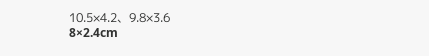10.5×4.2、9.8×3.6
8×2.4cm